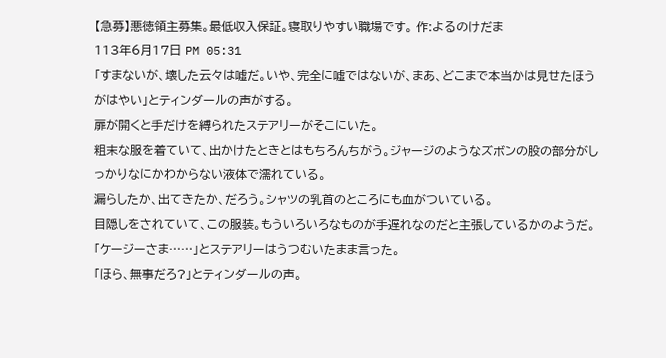【急募】悪徳領主募集。最低収入保証。寝取りやすい職場です。 作:よるのけだま
113年6月17日 PM 05:31
「すまないが、壊した云々は嘘だ。いや、完全に嘘ではないが、まあ、どこまで本当かは見せたほうがはやい」とティンダールの声がする。
扉が開くと手だけを縛られたステアリーがそこにいた。
粗末な服を着ていて、出かけたときとはもちろんちがう。ジャージのようなズボンの股の部分がしっかりなにかわからない液体で濡れている。
漏らしたか、出てきたか、だろう。シャツの乳首のところにも血がついている。
目隠しをされていて、この服装。もういろいろなものが手遅れなのだと主張しているかのようだ。
「ケージーさま……」とステアリーはうつむいたまま言った。
「ほら、無事だろ?」とティンダールの声。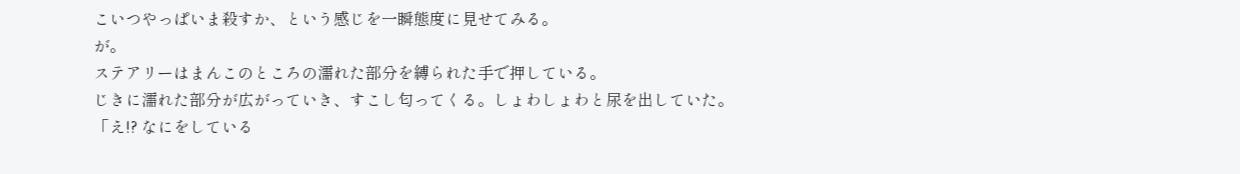こいつやっぱいま殺すか、という感じを一瞬態度に見せてみる。
が。
ステアリーはまんこのところの濡れた部分を縛られた手で押している。
じきに濡れた部分が広がっていき、すこし匂ってくる。しょわしょわと尿を出していた。
「え!? なにをしている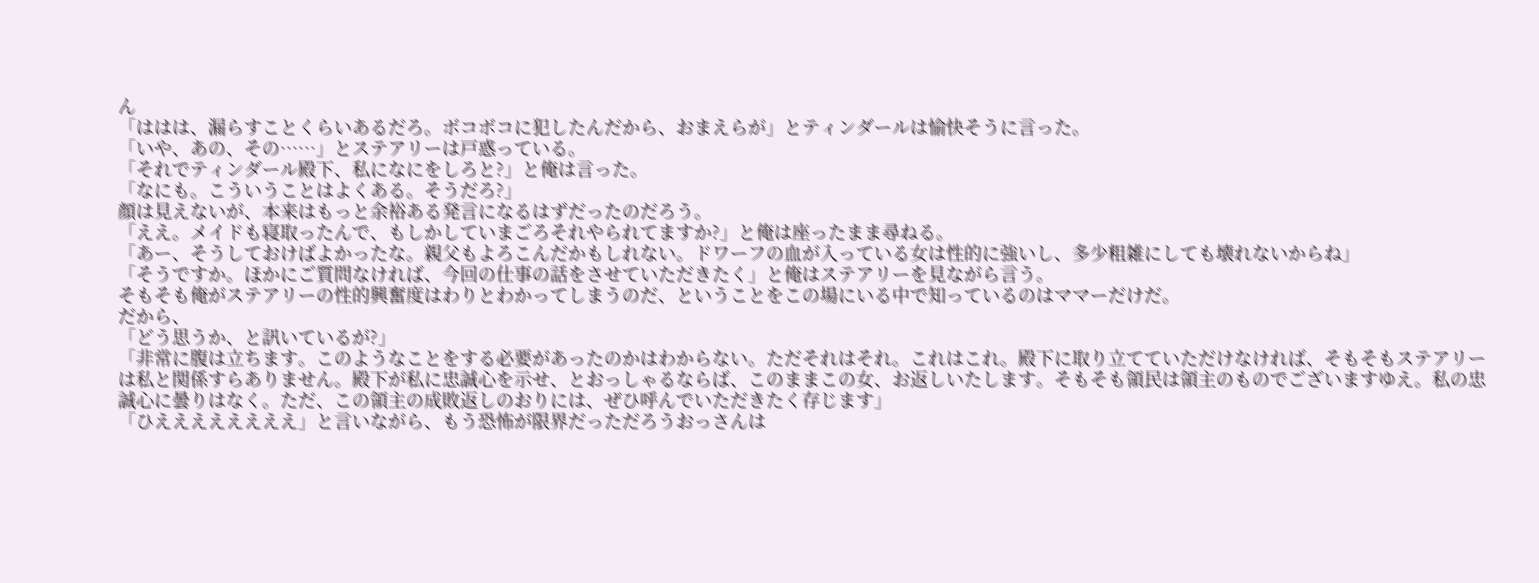ん
「ははは、漏らすことくらいあるだろ。ボコボコに犯したんだから、おまえらが」とティンダールは愉快そうに言った。
「いや、あの、その……」とステアリーは戸惑っている。
「それでティンダール殿下、私になにをしろと?」と俺は言った。
「なにも。こういうことはよくある。そうだろ?」
顔は見えないが、本来はもっと余裕ある発言になるはずだったのだろう。
「ええ。メイドも寝取ったんで、もしかしていまごろそれやられてますか?」と俺は座ったまま尋ねる。
「あー、そうしておけばよかったな。親父もよろこんだかもしれない。ドワーフの血が入っている女は性的に強いし、多少粗雑にしても壊れないからね」
「そうですか。ほかにご質問なければ、今回の仕事の話をさせていただきたく」と俺はステアリーを見ながら言う。
そもそも俺がステアリーの性的興奮度はわりとわかってしまうのだ、ということをこの場にいる中で知っているのはママーだけだ。
だから、
「どう思うか、と訊いているが?」
「非常に腹は立ちます。このようなことをする必要があったのかはわからない。ただそれはそれ。これはこれ。殿下に取り立てていただけなければ、そもそもステアリーは私と関係すらありません。殿下が私に忠誠心を示せ、とおっしゃるならば、このままこの女、お返しいたします。そもそも領民は領主のものでございますゆえ。私の忠誠心に曇りはなく。ただ、この領主の成敗返しのおりには、ぜひ呼んでいただきたく存じます」
「ひええええええええ」と言いながら、もう恐怖が限界だっただろうおっさんは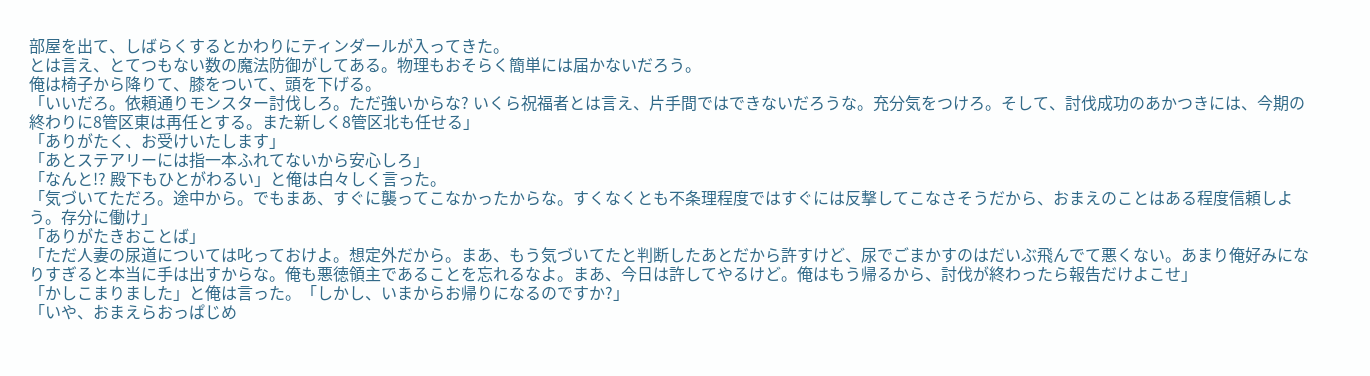部屋を出て、しばらくするとかわりにティンダールが入ってきた。
とは言え、とてつもない数の魔法防御がしてある。物理もおそらく簡単には届かないだろう。
俺は椅子から降りて、膝をついて、頭を下げる。
「いいだろ。依頼通りモンスター討伐しろ。ただ強いからな? いくら祝福者とは言え、片手間ではできないだろうな。充分気をつけろ。そして、討伐成功のあかつきには、今期の終わりに8管区東は再任とする。また新しく8管区北も任せる」
「ありがたく、お受けいたします」
「あとステアリーには指一本ふれてないから安心しろ」
「なんと!? 殿下もひとがわるい」と俺は白々しく言った。
「気づいてただろ。途中から。でもまあ、すぐに襲ってこなかったからな。すくなくとも不条理程度ではすぐには反撃してこなさそうだから、おまえのことはある程度信頼しよう。存分に働け」
「ありがたきおことば」
「ただ人妻の尿道については叱っておけよ。想定外だから。まあ、もう気づいてたと判断したあとだから許すけど、尿でごまかすのはだいぶ飛んでて悪くない。あまり俺好みになりすぎると本当に手は出すからな。俺も悪徳領主であることを忘れるなよ。まあ、今日は許してやるけど。俺はもう帰るから、討伐が終わったら報告だけよこせ」
「かしこまりました」と俺は言った。「しかし、いまからお帰りになるのですか?」
「いや、おまえらおっぱじめ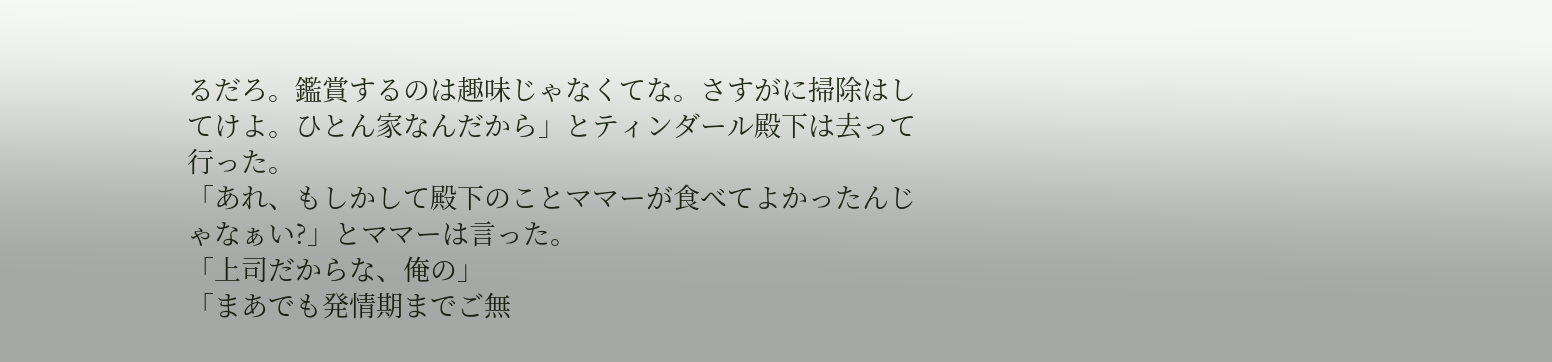るだろ。鑑賞するのは趣味じゃなくてな。さすがに掃除はしてけよ。ひとん家なんだから」とティンダール殿下は去って行った。
「あれ、もしかして殿下のことママーが食べてよかったんじゃなぁい?」とママーは言った。
「上司だからな、俺の」
「まあでも発情期までご無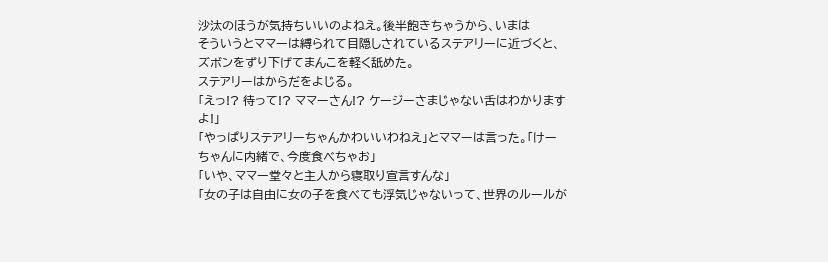沙汰のほうが気持ちいいのよねえ。後半飽きちゃうから、いまは
そういうとママーは縛られて目隠しされているステアリーに近づくと、ズボンをずり下げてまんこを軽く舐めた。
ステアリーはからだをよじる。
「えっ!? 待って!? ママーさん!? ケージーさまじゃない舌はわかりますよ!」
「やっぱりステアリーちゃんかわいいわねえ」とママーは言った。「けーちゃんに内緒で、今度食べちゃお」
「いや、ママー堂々と主人から寝取り宣言すんな」
「女の子は自由に女の子を食べても浮気じゃないって、世界のルールが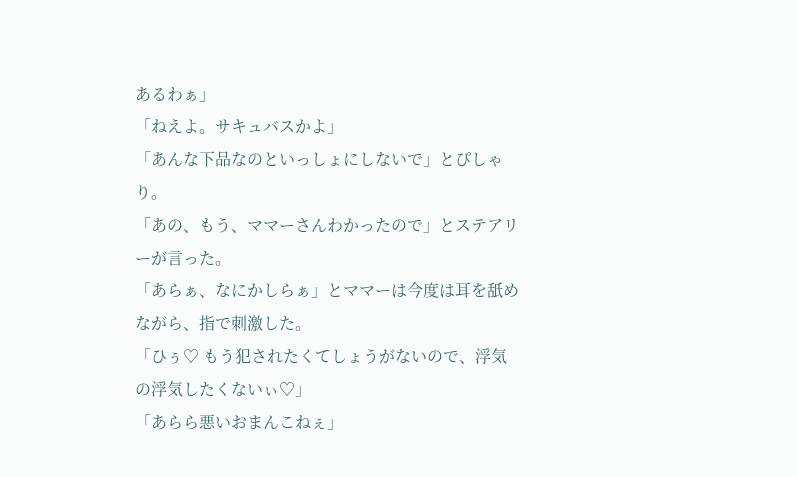あるわぁ」
「ねえよ。サキュバスかよ」
「あんな下品なのといっしょにしないで」とぴしゃり。
「あの、もう、ママーさんわかったので」とステアリーが言った。
「あらぁ、なにかしらぁ」とママーは今度は耳を舐めながら、指で刺激した。
「ひぅ♡ もう犯されたくてしょうがないので、浮気の浮気したくないぃ♡」
「あらら悪いおまんこねぇ」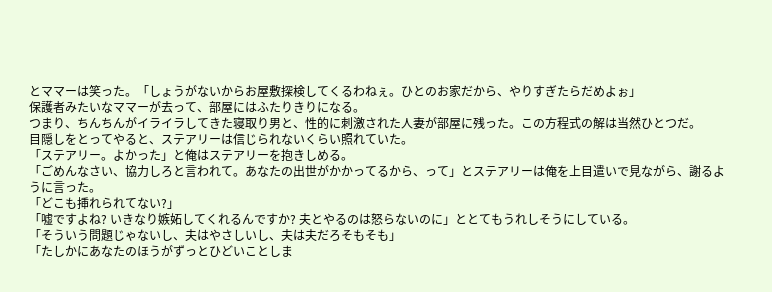とママーは笑った。「しょうがないからお屋敷探検してくるわねぇ。ひとのお家だから、やりすぎたらだめよぉ」
保護者みたいなママーが去って、部屋にはふたりきりになる。
つまり、ちんちんがイライラしてきた寝取り男と、性的に刺激された人妻が部屋に残った。この方程式の解は当然ひとつだ。
目隠しをとってやると、ステアリーは信じられないくらい照れていた。
「ステアリー。よかった」と俺はステアリーを抱きしめる。
「ごめんなさい、協力しろと言われて。あなたの出世がかかってるから、って」とステアリーは俺を上目遣いで見ながら、謝るように言った。
「どこも挿れられてない?」
「嘘ですよね? いきなり嫉妬してくれるんですか? 夫とやるのは怒らないのに」ととてもうれしそうにしている。
「そういう問題じゃないし、夫はやさしいし、夫は夫だろそもそも」
「たしかにあなたのほうがずっとひどいことしま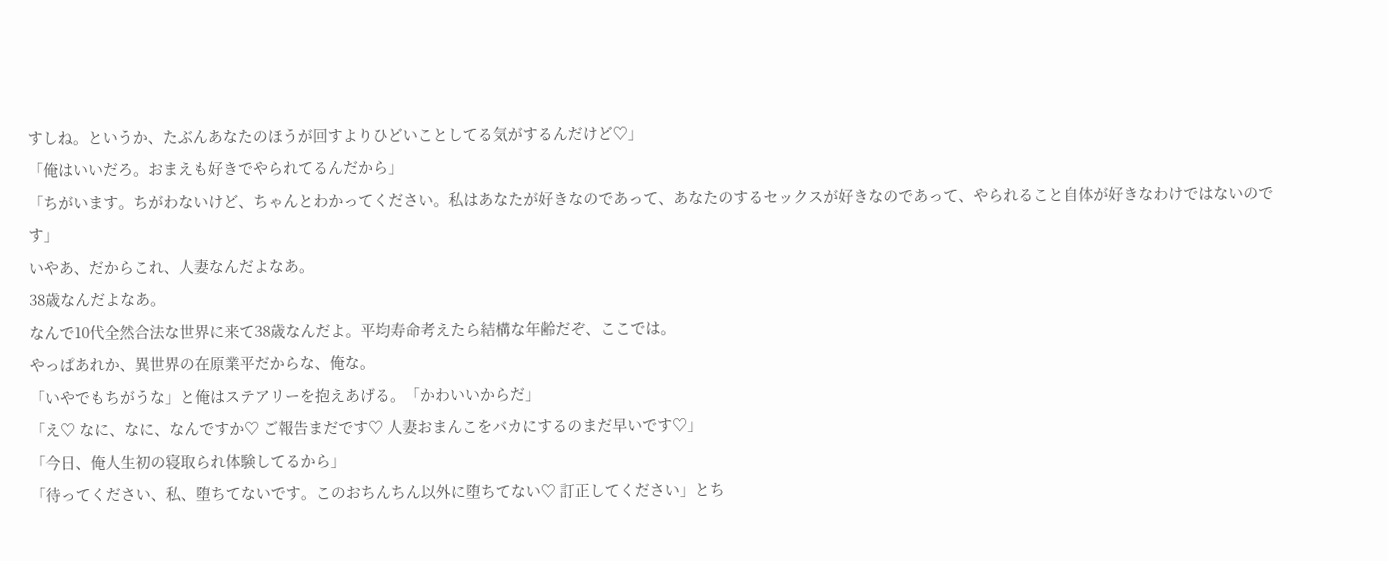すしね。というか、たぶんあなたのほうが回すよりひどいことしてる気がするんだけど♡」
「俺はいいだろ。おまえも好きでやられてるんだから」
「ちがいます。ちがわないけど、ちゃんとわかってください。私はあなたが好きなのであって、あなたのするセックスが好きなのであって、やられること自体が好きなわけではないのです」
いやあ、だからこれ、人妻なんだよなあ。
38歳なんだよなあ。
なんで10代全然合法な世界に来て38歳なんだよ。平均寿命考えたら結構な年齢だぞ、ここでは。
やっぱあれか、異世界の在原業平だからな、俺な。
「いやでもちがうな」と俺はステアリーを抱えあげる。「かわいいからだ」
「え♡ なに、なに、なんですか♡ ご報告まだです♡ 人妻おまんこをバカにするのまだ早いです♡」
「今日、俺人生初の寝取られ体験してるから」
「待ってください、私、堕ちてないです。このおちんちん以外に堕ちてない♡ 訂正してください」とち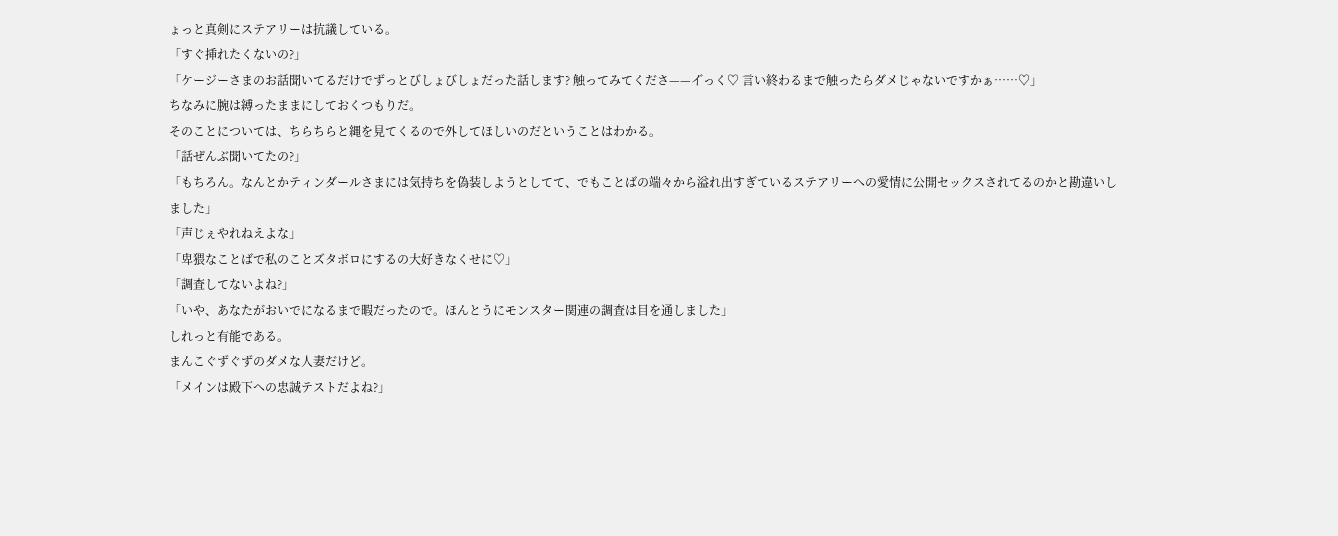ょっと真剣にステアリーは抗議している。
「すぐ挿れたくないの?」
「ケージーさまのお話聞いてるだけでずっとびしょびしょだった話します? 触ってみてくださ——イ゙っく♡ 言い終わるまで触ったらダメじゃないですかぁ……♡」
ちなみに腕は縛ったままにしておくつもりだ。
そのことについては、ちらちらと縄を見てくるので外してほしいのだということはわかる。
「話ぜんぶ聞いてたの?」
「もちろん。なんとかティンダールさまには気持ちを偽装しようとしてて、でもことばの端々から溢れ出すぎているステアリーへの愛情に公開セックスされてるのかと勘違いしました」
「声じぇやれねえよな」
「卑猥なことばで私のことズタボロにするの大好きなくせに♡」
「調査してないよね?」
「いや、あなたがおいでになるまで暇だったので。ほんとうにモンスター関連の調査は目を通しました」
しれっと有能である。
まんこぐずぐずのダメな人妻だけど。
「メインは殿下への忠誠テストだよね?」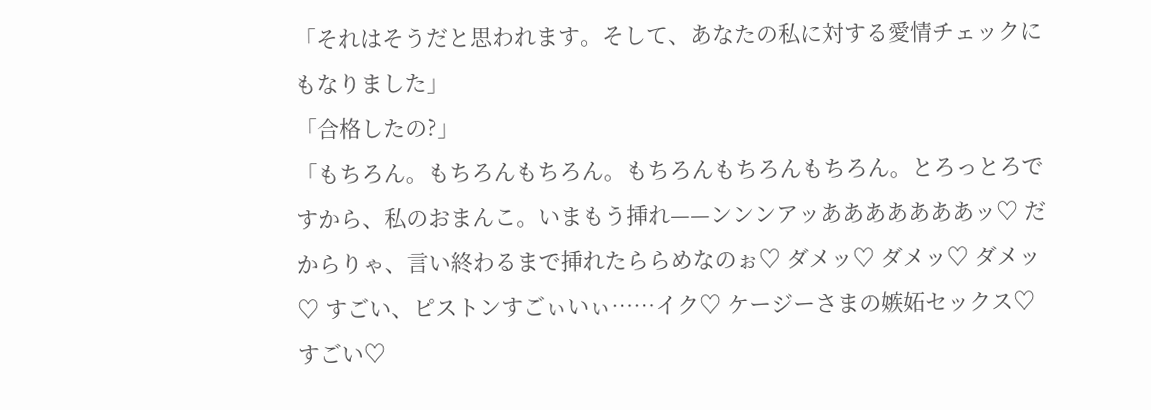「それはそうだと思われます。そして、あなたの私に対する愛情チェックにもなりました」
「合格したの?」
「もちろん。もちろんもちろん。もちろんもちろんもちろん。とろっとろですから、私のおまんこ。いまもう挿れ——ンンンアッあああああああッ♡ だからりゃ、言い終わるまで挿れたららめなのぉ♡ ダメッ♡ ダメッ♡ ダメッ♡ すごい、ピストンすごぃいぃ……イク♡ ケージーさまの嫉妬セックス♡ すごい♡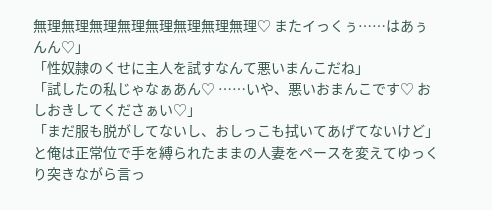無理無理無理無理無理無理無理無理♡ またイっくぅ……はあぅんん♡」
「性奴隷のくせに主人を試すなんて悪いまんこだね」
「試したの私じゃなぁあん♡ ……いや、悪いおまんこです♡ おしおきしてくださぁい♡」
「まだ服も脱がしてないし、おしっこも拭いてあげてないけど」と俺は正常位で手を縛られたままの人妻をペースを変えてゆっくり突きながら言っ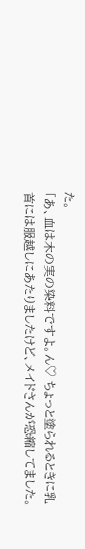た。
「あ、血は木の実の染料ですよ。ん♡ ちょっと塗られるときに乳首には服越しにあたりましたけど、メイドさんが恐縮してました。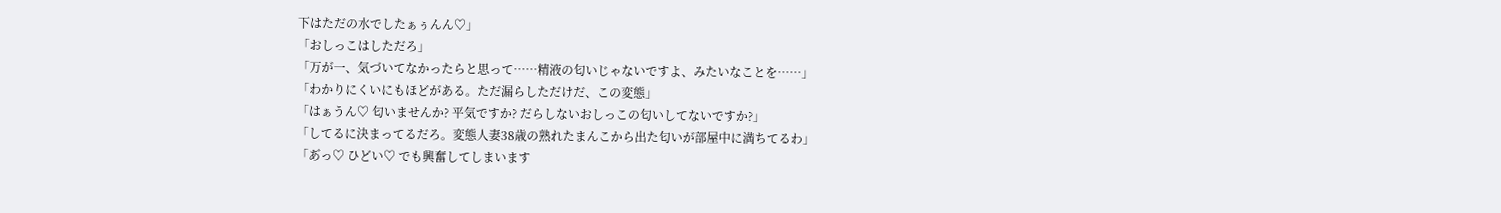下はただの水でしたぁぅんん♡」
「おしっこはしただろ」
「万が一、気づいてなかったらと思って……精液の匂いじゃないですよ、みたいなことを……」
「わかりにくいにもほどがある。ただ漏らしただけだ、この変態」
「はぁうん♡ 匂いませんか? 平気ですか? だらしないおしっこの匂いしてないですか?」
「してるに決まってるだろ。変態人妻38歳の熟れたまんこから出た匂いが部屋中に満ちてるわ」
「あ゙っ♡ ひどい♡ でも興奮してしまいます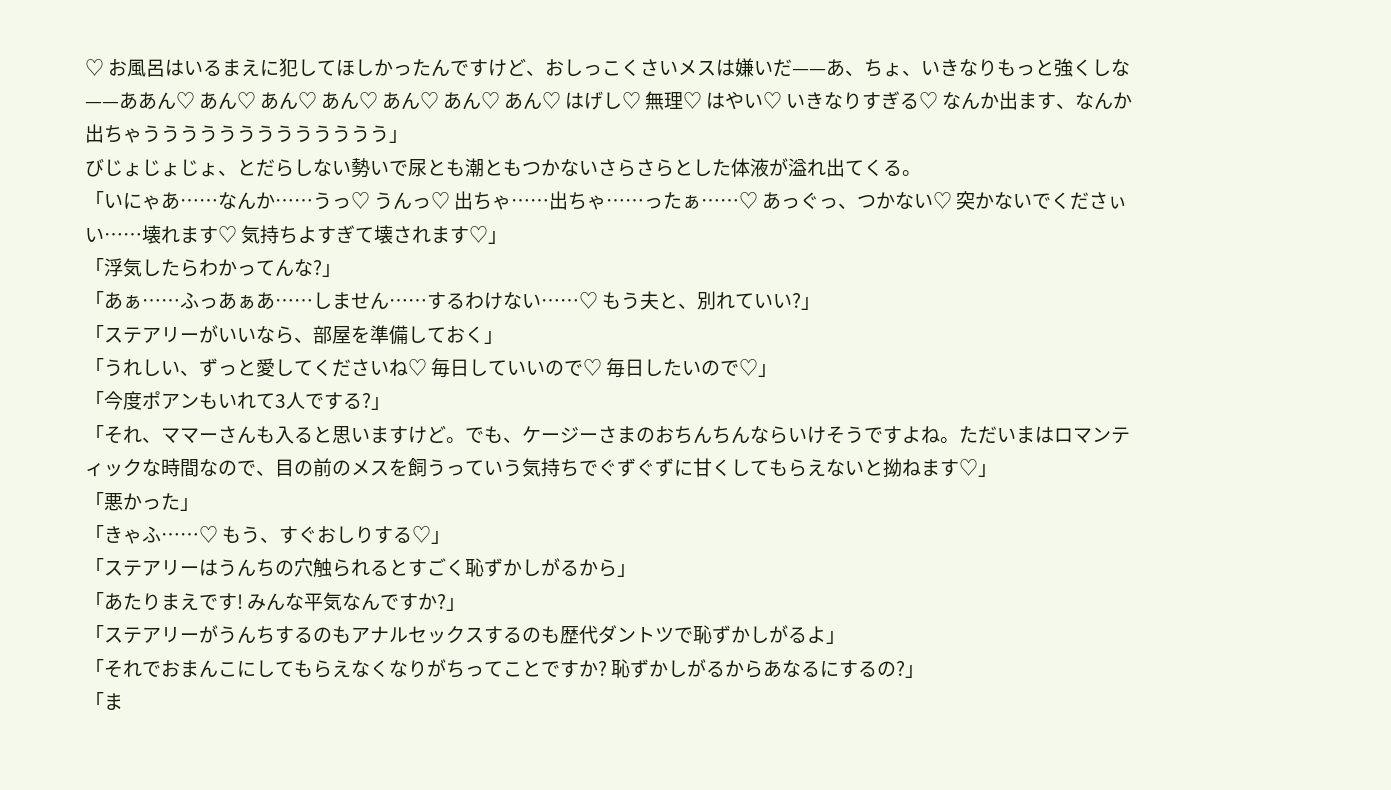♡ お風呂はいるまえに犯してほしかったんですけど、おしっこくさいメスは嫌いだ——あ、ちょ、いきなりもっと強くしな——ああん♡ あん♡ あん♡ あん♡ あん♡ あん♡ あん♡ はげし♡ 無理♡ はやい♡ いきなりすぎる♡ なんか出ます、なんか出ちゃううううううううううううう」
びじょじょじょ、とだらしない勢いで尿とも潮ともつかないさらさらとした体液が溢れ出てくる。
「いにゃあ……なんか……うっ♡ うんっ♡ 出ちゃ……出ちゃ……ったぁ……♡ あっぐっ、つかない♡ 突かないでくださぃい……壊れます♡ 気持ちよすぎて壊されます♡」
「浮気したらわかってんな?」
「あぁ……ふっあぁあ……しません……するわけない……♡ もう夫と、別れていい?」
「ステアリーがいいなら、部屋を準備しておく」
「うれしい、ずっと愛してくださいね♡ 毎日していいので♡ 毎日したいので♡」
「今度ポアンもいれて3人でする?」
「それ、ママーさんも入ると思いますけど。でも、ケージーさまのおちんちんならいけそうですよね。ただいまはロマンティックな時間なので、目の前のメスを飼うっていう気持ちでぐずぐずに甘くしてもらえないと拗ねます♡」
「悪かった」
「きゃふ……♡ もう、すぐおしりする♡」
「ステアリーはうんちの穴触られるとすごく恥ずかしがるから」
「あたりまえです! みんな平気なんですか?」
「ステアリーがうんちするのもアナルセックスするのも歴代ダントツで恥ずかしがるよ」
「それでおまんこにしてもらえなくなりがちってことですか? 恥ずかしがるからあなるにするの?」
「ま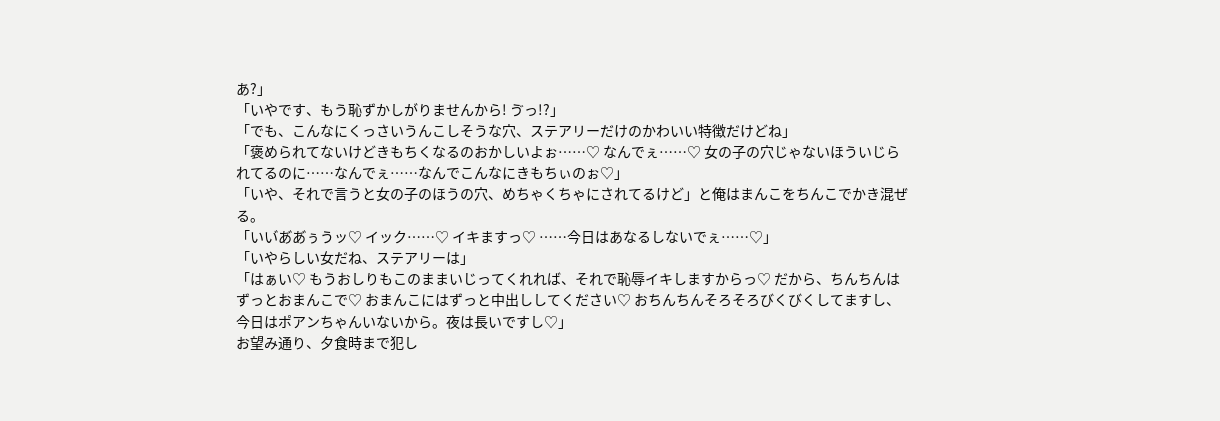あ?」
「いやです、もう恥ずかしがりませんから! ゔっ!?」
「でも、こんなにくっさいうんこしそうな穴、ステアリーだけのかわいい特徴だけどね」
「褒められてないけどきもちくなるのおかしいよぉ……♡ なんでぇ……♡ 女の子の穴じゃないほういじられてるのに……なんでぇ……なんでこんなにきもちぃのぉ♡」
「いや、それで言うと女の子のほうの穴、めちゃくちゃにされてるけど」と俺はまんこをちんこでかき混ぜる。
「いい゙あ゙あ゙ぅうッ♡ イック……♡ イキますっ♡ ……今日はあなるしないでぇ……♡」
「いやらしい女だね、ステアリーは」
「はぁい♡ もうおしりもこのままいじってくれれば、それで恥辱イキしますからっ♡ だから、ちんちんはずっとおまんこで♡ おまんこにはずっと中出ししてください♡ おちんちんそろそろびくびくしてますし、今日はポアンちゃんいないから。夜は長いですし♡」
お望み通り、夕食時まで犯し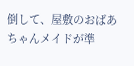倒して、屋敷のおばあちゃんメイドが準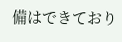備はできており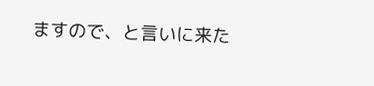ますので、と言いに来た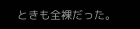ときも全裸だった。